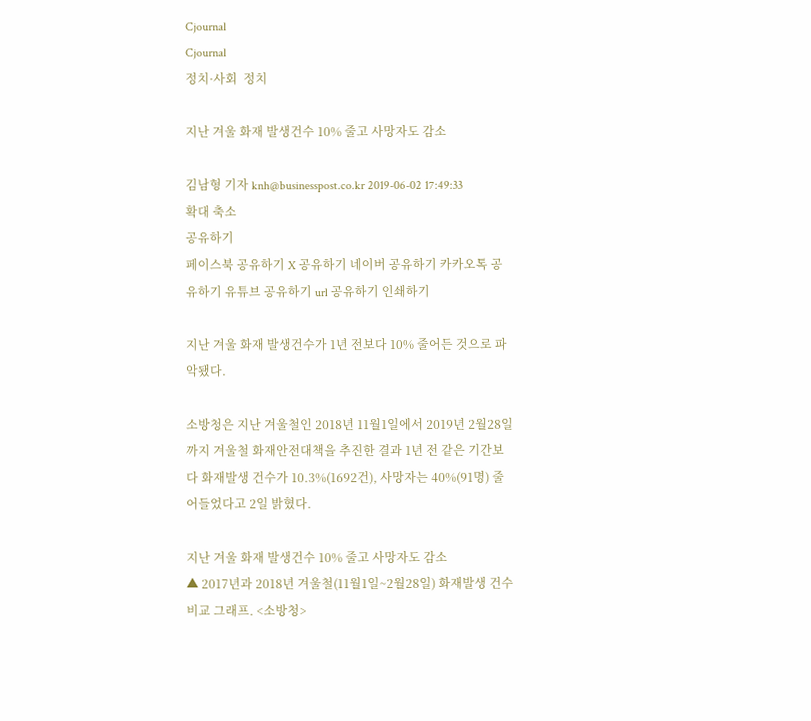Cjournal
Cjournal
정치·사회  정치

지난 겨울 화재 발생건수 10% 줄고 사망자도 감소

김남형 기자 knh@businesspost.co.kr 2019-06-02 17:49:33
확대 축소
공유하기
페이스북 공유하기 X 공유하기 네이버 공유하기 카카오톡 공유하기 유튜브 공유하기 url 공유하기 인쇄하기

지난 겨울 화재 발생건수가 1년 전보다 10% 줄어든 것으로 파악됐다.

소방청은 지난 겨울철인 2018년 11월1일에서 2019년 2월28일까지 겨울철 화재안전대책을 추진한 결과 1년 전 같은 기간보다 화재발생 건수가 10.3%(1692건), 사망자는 40%(91명) 줄어들었다고 2일 밝혔다.

지난 겨울 화재 발생건수 10% 줄고 사망자도 감소
▲ 2017년과 2018년 겨울철(11월1일~2월28일) 화재발생 건수 비교 그래프. <소방청>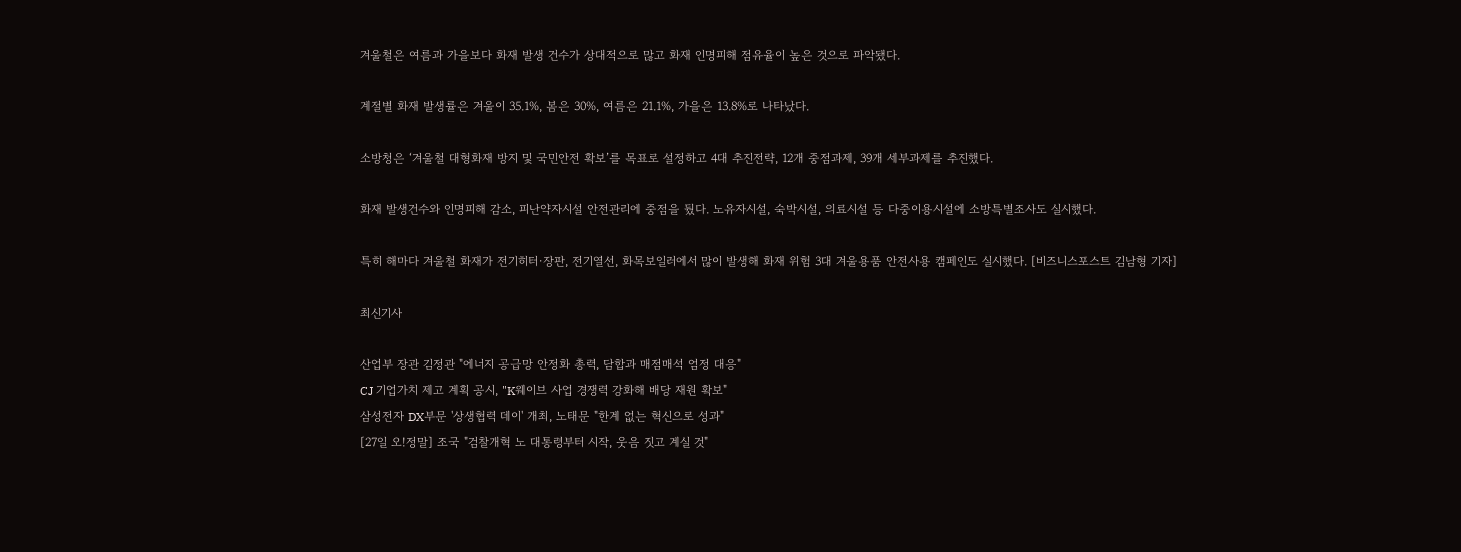겨울철은 여름과 가을보다 화재 발생 건수가 상대적으로 많고 화재 인명피해 점유율이 높은 것으로 파악됐다.

계절별 화재 발생률은 겨울이 35.1%, 봄은 30%, 여름은 21.1%, 가을은 13.8%로 나타났다.

소방청은 ‘겨울철 대형화재 방지 및 국민안전 확보’를 목표로 설정하고 4대 추진전략, 12개 중점과제, 39개 세부과제를 추진했다.

화재 발생건수와 인명피해 감소, 피난약자시설 안전관리에 중점을 뒀다. 노유자시설, 숙박시설, 의료시설 등 다중이용시설에 소방특별조사도 실시했다.

특히 해마다 겨울철 화재가 전기히터·장판, 전기열선, 화목보일러에서 많이 발생해 화재 위험 3대 겨울용품 안전사용 캠페인도 실시했다. [비즈니스포스트 김남형 기자]

최신기사

산업부 장관 김정관 "에너지 공급망 안정화 총력, 담합과 매점매석 엄정 대응"
CJ 기업가치 제고 계획 공시, "K웨이브 사업 경쟁력 강화해 배당 재원 확보"
삼성전자 DX부문 '상생협력 데이' 개최, 노태문 "한계 없는 혁신으로 성과"
[27일 오!정말] 조국 "검찰개혁 노 대통령부터 시작, 웃음 짓고 계실 것"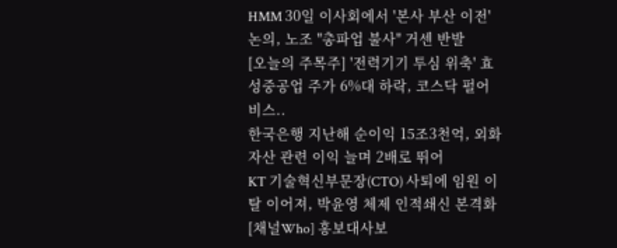HMM 30일 이사회에서 '본사 부산 이전' 논의, 노조 "총파업 불사" 거센 반발
[오늘의 주목주] '전력기기 투심 위축' 효성중공업 주가 6%대 하락, 코스닥 펄어비스..
한국은행 지난해 순이익 15조3천억, 외화자산 관련 이익 늘며 2배로 뛰어
KT 기술혁신부문장(CTO) 사퇴에 임원 이탈 이어져, 박윤영 체제 인적쇄신 본격화
[채널Who] 홍보대사보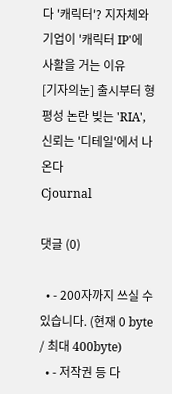다 '캐릭터'? 지자체와 기업이 '캐릭터 IP'에 사활을 거는 이유
[기자의눈] 출시부터 형평성 논란 빚는 'RIA', 신뢰는 '디테일'에서 나온다
Cjournal

댓글 (0)

  • - 200자까지 쓰실 수 있습니다. (현재 0 byte / 최대 400byte)
  • - 저작권 등 다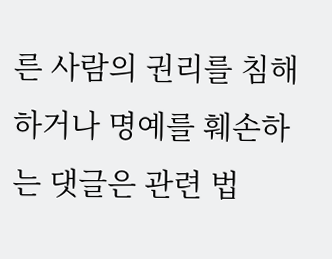른 사람의 권리를 침해하거나 명예를 훼손하는 댓글은 관련 법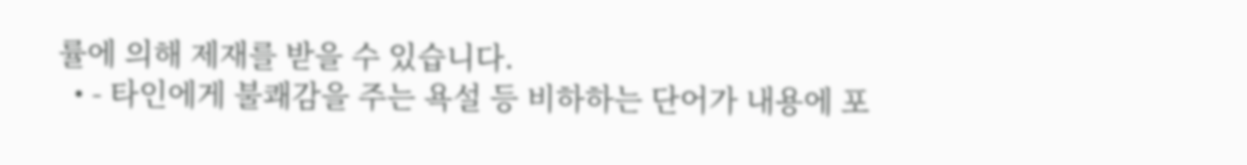률에 의해 제재를 받을 수 있습니다.
  • - 타인에게 불쾌감을 주는 욕설 등 비하하는 단어가 내용에 포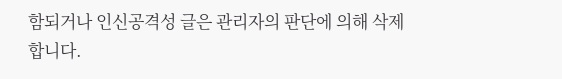함되거나 인신공격성 글은 관리자의 판단에 의해 삭제 합니다.